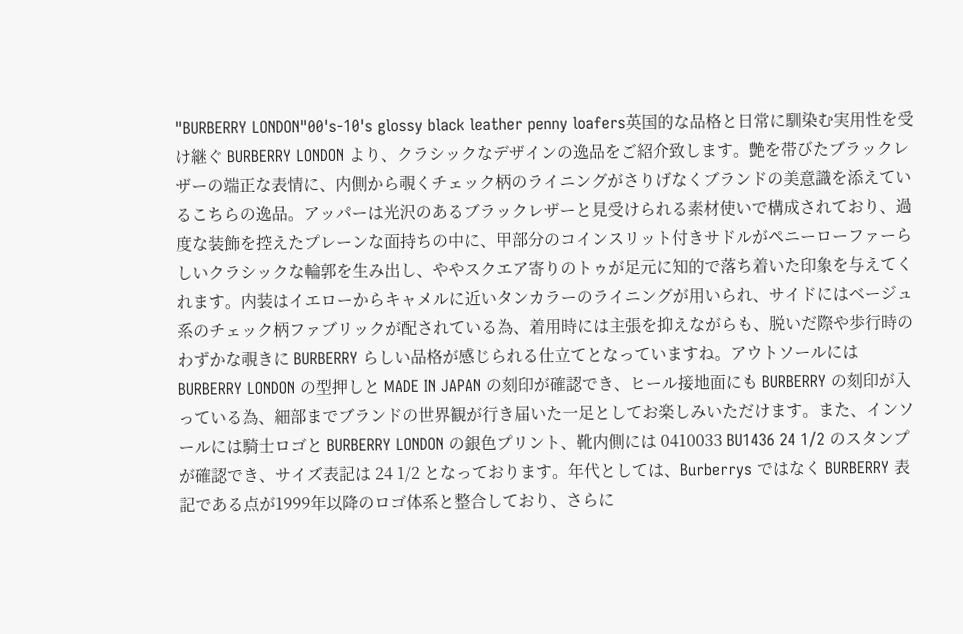"BURBERRY LONDON"00's-10's glossy black leather penny loafers英国的な品格と日常に馴染む実用性を受け継ぐ BURBERRY LONDON より、クラシックなデザインの逸品をご紹介致します。艶を帯びたブラックレザーの端正な表情に、内側から覗くチェック柄のライニングがさりげなくブランドの美意識を添えているこちらの逸品。アッパーは光沢のあるブラックレザーと見受けられる素材使いで構成されており、過度な装飾を控えたプレーンな面持ちの中に、甲部分のコインスリット付きサドルがペニーローファーらしいクラシックな輪郭を生み出し、ややスクエア寄りのトゥが足元に知的で落ち着いた印象を与えてくれます。内装はイエローからキャメルに近いタンカラーのライニングが用いられ、サイドにはベージュ系のチェック柄ファブリックが配されている為、着用時には主張を抑えながらも、脱いだ際や歩行時のわずかな覗きに BURBERRY らしい品格が感じられる仕立てとなっていますね。アウトソールには BURBERRY LONDON の型押しと MADE IN JAPAN の刻印が確認でき、ヒール接地面にも BURBERRY の刻印が入っている為、細部までブランドの世界観が行き届いた一足としてお楽しみいただけます。また、インソールには騎士ロゴと BURBERRY LONDON の銀色プリント、靴内側には 0410033 BU1436 24 1/2 のスタンプが確認でき、サイズ表記は 24 1/2 となっております。年代としては、Burberrys ではなく BURBERRY 表記である点が1999年以降のロゴ体系と整合しており、さらに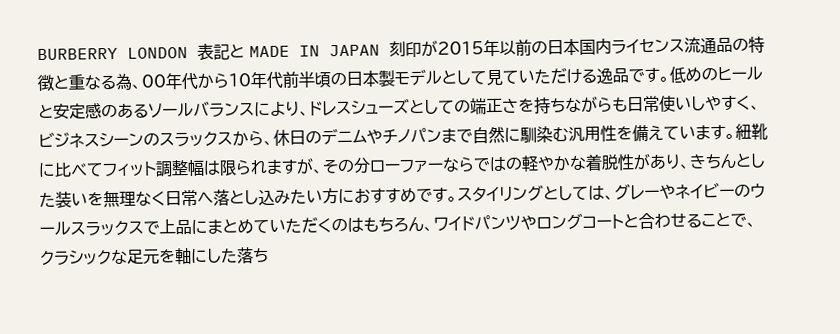BURBERRY LONDON 表記と MADE IN JAPAN 刻印が2015年以前の日本国内ライセンス流通品の特徴と重なる為、00年代から10年代前半頃の日本製モデルとして見ていただける逸品です。低めのヒールと安定感のあるソールバランスにより、ドレスシューズとしての端正さを持ちながらも日常使いしやすく、ビジネスシーンのスラックスから、休日のデニムやチノパンまで自然に馴染む汎用性を備えています。紐靴に比べてフィット調整幅は限られますが、その分ローファーならではの軽やかな着脱性があり、きちんとした装いを無理なく日常へ落とし込みたい方におすすめです。スタイリングとしては、グレーやネイビーのウールスラックスで上品にまとめていただくのはもちろん、ワイドパンツやロングコートと合わせることで、クラシックな足元を軸にした落ち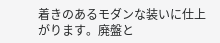着きのあるモダンな装いに仕上がります。廃盤と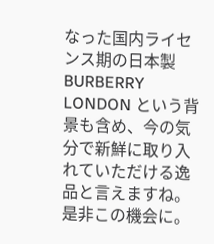なった国内ライセンス期の日本製 BURBERRY LONDON という背景も含め、今の気分で新鮮に取り入れていただける逸品と言えますね。是非この機会に。